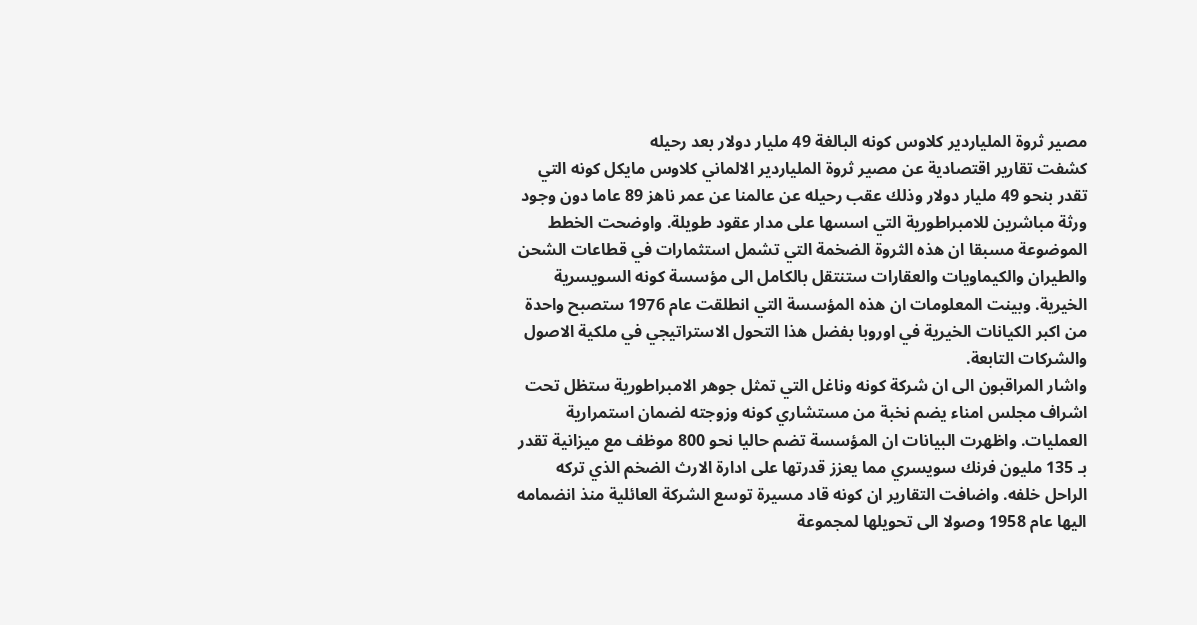مصير ثروة الملياردير كلاوس كونه البالغة 49 مليار دولار بعد رحيله
كشفت تقارير اقتصادية عن مصير ثروة الملياردير الالماني كلاوس مايكل كونه التي تقدر بنحو 49 مليار دولار وذلك عقب رحيله عن عالمنا عن عمر ناهز 89 عاما دون وجود ورثة مباشرين للامبراطورية التي اسسها على مدار عقود طويلة. واوضحت الخطط الموضوعة مسبقا ان هذه الثروة الضخمة التي تشمل استثمارات في قطاعات الشحن والطيران والكيماويات والعقارات ستنتقل بالكامل الى مؤسسة كونه السويسرية الخيرية. وبينت المعلومات ان هذه المؤسسة التي انطلقت عام 1976 ستصبح واحدة من اكبر الكيانات الخيرية في اوروبا بفضل هذا التحول الاستراتيجي في ملكية الاصول والشركات التابعة.
واشار المراقبون الى ان شركة كونه وناغل التي تمثل جوهر الامبراطورية ستظل تحت اشراف مجلس امناء يضم نخبة من مستشاري كونه وزوجته لضمان استمرارية العمليات. واظهرت البيانات ان المؤسسة تضم حاليا نحو 800 موظف مع ميزانية تقدر بـ 135 مليون فرنك سويسري مما يعزز قدرتها على ادارة الارث الضخم الذي تركه الراحل خلفه. واضافت التقارير ان كونه قاد مسيرة توسع الشركة العائلية منذ انضمامه اليها عام 1958 وصولا الى تحويلها لمجموعة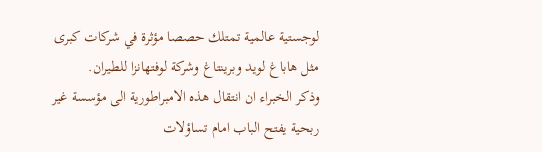لوجستية عالمية تمتلك حصصا مؤثرة في شركات كبرى مثل هاباغ لويد وبرينتاغ وشركة لوفتهانزا للطيران.
وذكر الخبراء ان انتقال هذه الامبراطورية الى مؤسسة غير ربحية يفتح الباب امام تساؤلات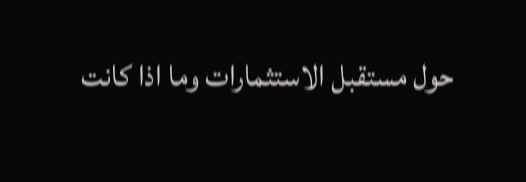حول مستقبل الاستثمارات وما اذا كانت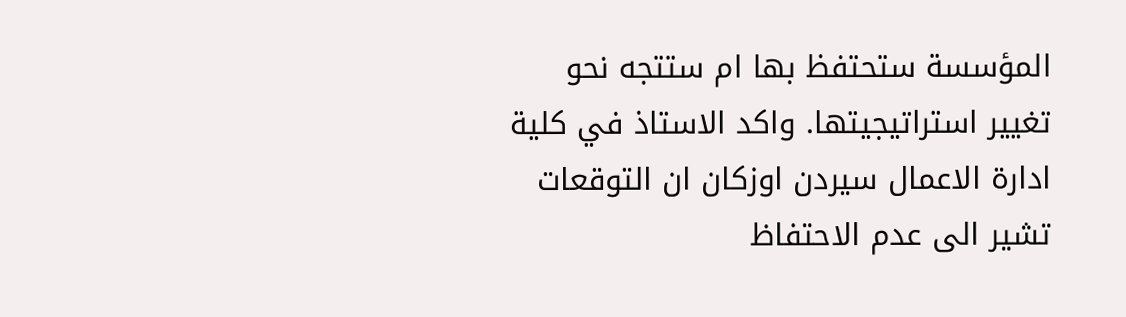المؤسسة ستحتفظ بها ام ستتجه نحو تغيير استراتيجيتها. واكد الاستاذ في كلية ادارة الاعمال سيردن اوزكان ان التوقعات تشير الى عدم الاحتفاظ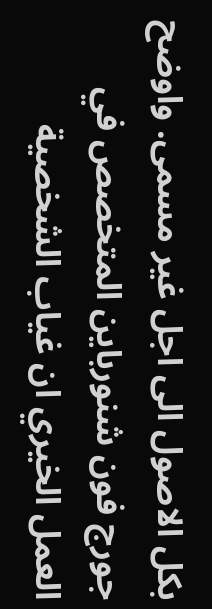بكل الاصول الى اجل غير مسمى. واوضح جورج فون شنورباين المتخصص في العمل الخيري ان غياب الشخصية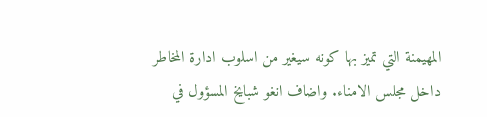المهيمنة التي تميز بها كونه سيغير من اسلوب ادارة المخاطر داخل مجلس الامناء. واضاف انغو شبايخ المسؤول في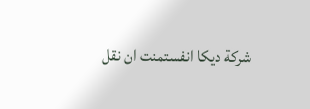شركة ديكا انفستمنت ان نقل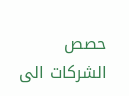حصص الشركات الى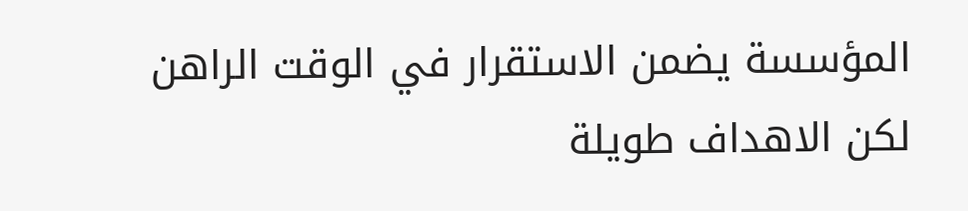المؤسسة يضمن الاستقرار في الوقت الراهن لكن الاهداف طويلة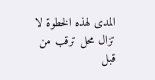المدى لهذه الخطوة لا تزال محل ترقب من قبل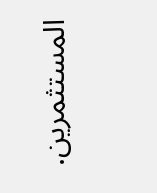المستثمرين.